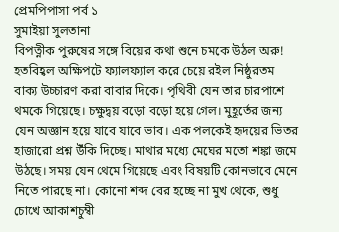প্রেমপিপাসা পর্ব ১
সুমাইয়া সুলতানা
বিপত্নীক পুরুষের সঙ্গে বিয়ের কথা শুনে চমকে উঠল অরু! হতবিহ্বল অক্ষিপটে ফ্যালফ্যাল করে চেয়ে রইল নিষ্ঠুরতম বাক্য উচ্চারণ করা বাবার দিকে। পৃথিবী যেন তার চারপাশে থমকে গিয়েছে। চক্ষুদ্বয় বড়ো বড়ো হয়ে গেল। মুহূর্তের জন্য যেন অজ্ঞান হয়ে যাবে যাবে ভাব। এক পলকেই হৃদয়ের ভিতর হাজারো প্রশ্ন উঁকি দিচ্ছে। মাথার মধ্যে মেঘের মতো শঙ্কা জমে উঠছে। সময় যেন থেমে গিয়েছে এবং বিষয়টি কোনভাবে মেনে নিতে পারছে না। কোনো শব্দ বের হচ্ছে না মুখ থেকে, শুধু চোখে আকাশচুম্বী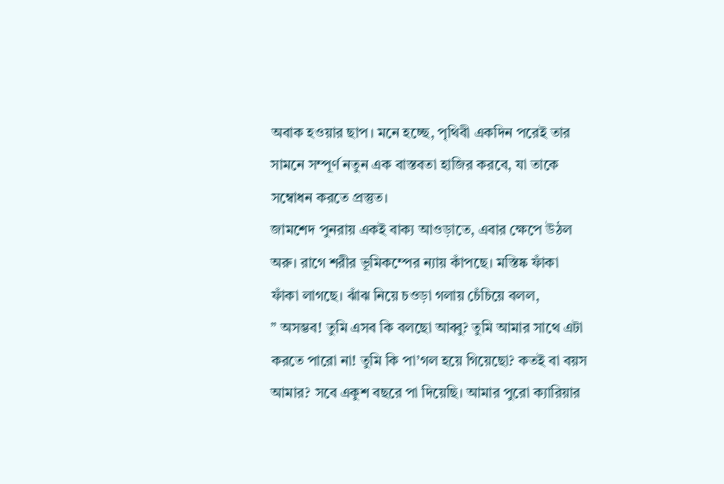অবাক হওয়ার ছাপ। মনে হচ্ছে, পৃথিবী একদিন পরেই তার সামনে সম্পূর্ণ নতুন এক বাস্তবতা হাজির করবে, যা তাকে সম্বোধন করতে প্রস্তুত।
জামশেদ পুনরায় একই বাক্য আওড়াতে, এবার ক্ষেপে উঠল অরু। রাগে শরীর ভূমিকম্পের ন্যায় কাঁপছে। মস্তিষ্ক ফাঁকা ফাঁকা লাগছে। ঝাঁঝ নিয়ে চওড়া গলায় চেঁচিয়ে বলল,
” অসম্ভব! তুমি এসব কি বলছো আব্বু? তুমি আমার সাথে এটা করতে পারো না! তুমি কি পা’গল হয়ে গিয়েছো? কতই বা বয়স আমার? সবে একুশ বছরে পা দিয়েছি। আমার পুরো ক্যারিয়ার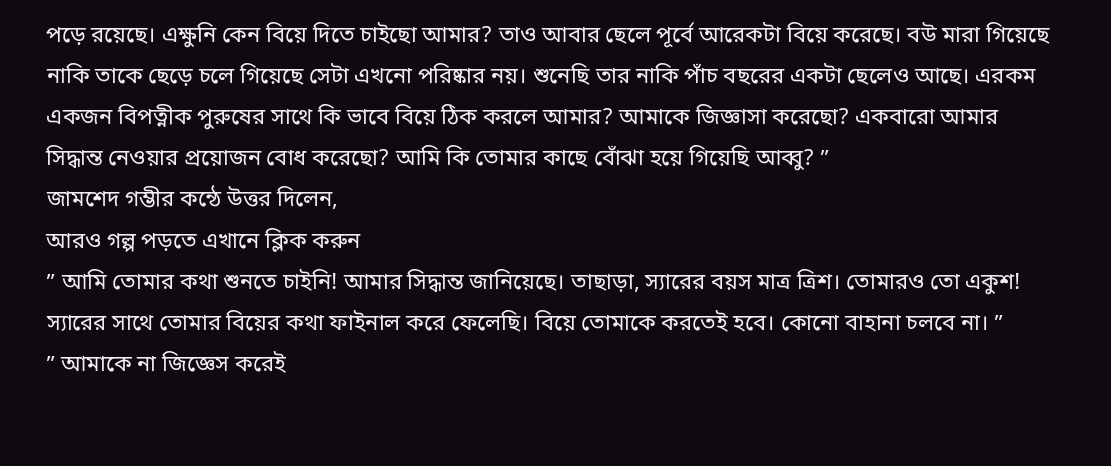পড়ে রয়েছে। এক্ষুনি কেন বিয়ে দিতে চাইছো আমার? তাও আবার ছেলে পূর্বে আরেকটা বিয়ে করেছে। বউ মারা গিয়েছে নাকি তাকে ছেড়ে চলে গিয়েছে সেটা এখনো পরিষ্কার নয়। শুনেছি তার নাকি পাঁচ বছরের একটা ছেলেও আছে। এরকম একজন বিপত্নীক পুরুষের সাথে কি ভাবে বিয়ে ঠিক করলে আমার? আমাকে জিজ্ঞাসা করেছো? একবারো আমার সিদ্ধান্ত নেওয়ার প্রয়োজন বোধ করেছো? আমি কি তোমার কাছে বোঁঝা হয়ে গিয়েছি আব্বু? ”
জামশেদ গম্ভীর কন্ঠে উত্তর দিলেন,
আরও গল্প পড়তে এখানে ক্লিক করুন
” আমি তোমার কথা শুনতে চাইনি! আমার সিদ্ধান্ত জানিয়েছে। তাছাড়া, স্যারের বয়স মাত্র ত্রিশ। তোমারও তো একুশ! স্যারের সাথে তোমার বিয়ের কথা ফাইনাল করে ফেলেছি। বিয়ে তোমাকে করতেই হবে। কোনো বাহানা চলবে না। ”
” আমাকে না জিজ্ঞেস করেই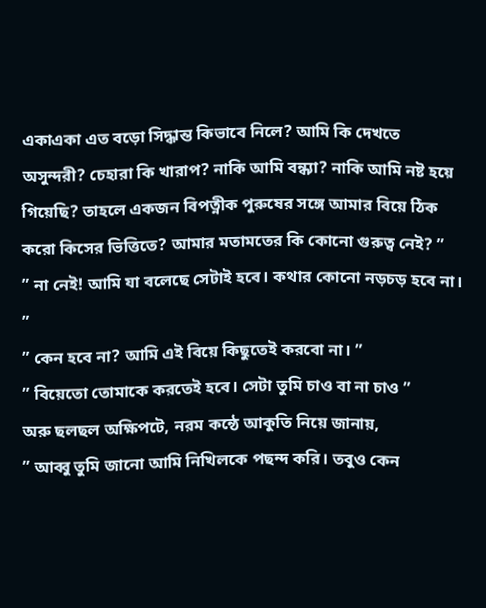একাএকা এত বড়ো সিদ্ধান্ত কিভাবে নিলে? আমি কি দেখতে অসুন্দরী? চেহারা কি খারাপ? নাকি আমি বন্ধ্যা? নাকি আমি নষ্ট হয়ে গিয়েছি? তাহলে একজন বিপত্নীক পুরুষের সঙ্গে আমার বিয়ে ঠিক করো কিসের ভিত্তিতে? আমার মতামতের কি কোনো গুরুত্ব নেই? ”
” না নেই! আমি যা বলেছে সেটাই হবে। কথার কোনো নড়চড় হবে না। ”
” কেন হবে না? আমি এই বিয়ে কিছুতেই করবো না। ”
” বিয়েতো তোমাকে করতেই হবে। সেটা তুমি চাও বা না চাও ”
অরু ছলছল অক্ষিপটে, নরম কন্ঠে আকুতি নিয়ে জানায়,
” আব্বু তুমি জানো আমি নিখিলকে পছন্দ করি। তবুও কেন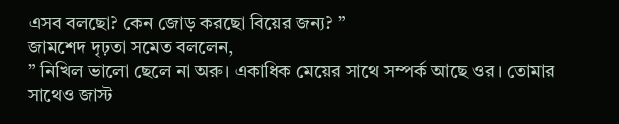এসব বলছো? কেন জোড় করছো বিয়ের জন্য? ”
জামশেদ দৃঢ়তা সমেত বললেন,
” নিখিল ভালো ছেলে না অরু। একাধিক মেয়ের সাথে সম্পর্ক আছে ওর। তোমার সাথেও জাস্ট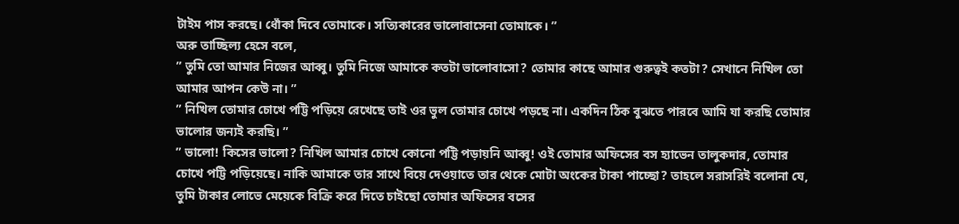টাইম পাস করছে। ধোঁকা দিবে তোমাকে। সত্যিকারের ভালোবাসেনা তোমাকে। ”
অরু তাচ্ছিল্য হেসে বলে,
” তুমি তো আমার নিজের আব্বু। তুমি নিজে আমাকে কতটা ভালোবাসো? তোমার কাছে আমার গুরুত্বই কতটা? সেখানে নিখিল তো আমার আপন কেউ না। ”
” নিখিল তোমার চোখে পট্টি পড়িয়ে রেখেছে তাই ওর ভুল তোমার চোখে পড়ছে না। একদিন ঠিক বুঝতে পারবে আমি যা করছি তোমার ভালোর জন্যই করছি। ”
” ভালো! কিসের ভালো? নিখিল আমার চোখে কোনো পট্টি পড়ায়নি আব্বু! ওই তোমার অফিসের বস হ্যাভেন তালুকদার, তোমার চোখে পট্টি পড়িয়েছে। নাকি আমাকে তার সাথে বিয়ে দেওয়াতে তার থেকে মোটা অংকের টাকা পাচ্ছো? তাহলে সরাসরিই বলোনা যে, তুমি টাকার লোভে মেয়েকে বিক্রি করে দিতে চাইছো তোমার অফিসের বসের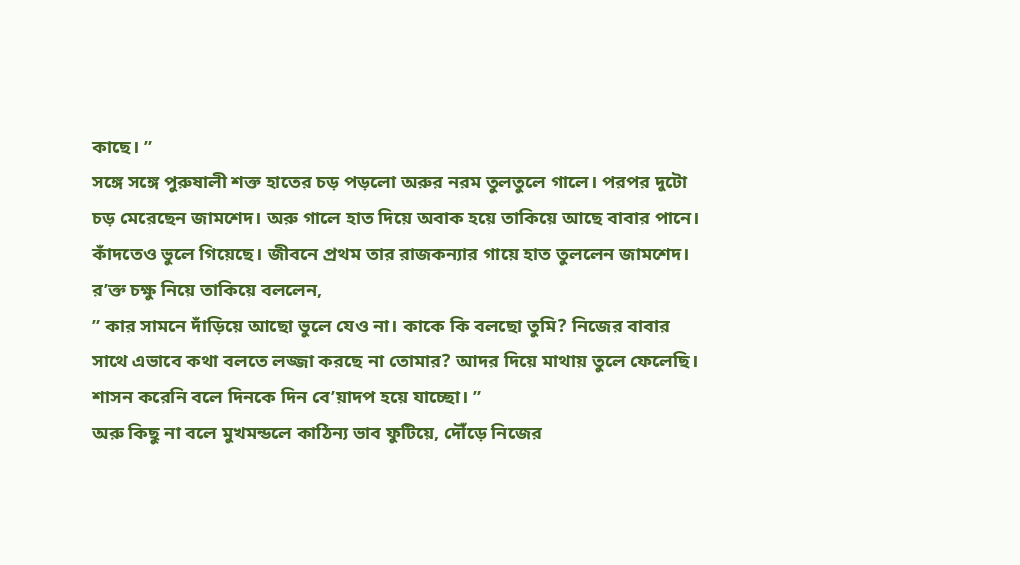কাছে। ”
সঙ্গে সঙ্গে পুরুষালী শক্ত হাতের চড় পড়লো অরুর নরম তুলতুলে গালে। পরপর দুটো চড় মেরেছেন জামশেদ। অরু গালে হাত দিয়ে অবাক হয়ে তাকিয়ে আছে বাবার পানে। কাঁদতেও ভুলে গিয়েছে। জীবনে প্রথম তার রাজকন্যার গায়ে হাত তুললেন জামশেদ। র’ক্ত চক্ষু নিয়ে তাকিয়ে বললেন,
” কার সামনে দাঁড়িয়ে আছো ভুলে যেও না। কাকে কি বলছো তুমি? নিজের বাবার সাথে এভাবে কথা বলতে লজ্জা করছে না তোমার? আদর দিয়ে মাথায় তুলে ফেলেছি। শাসন করেনি বলে দিনকে দিন বে’য়াদপ হয়ে যাচ্ছো। ”
অরু কিছু না বলে মুখমন্ডলে কাঠিন্য ভাব ফুটিয়ে, দৌঁড়ে নিজের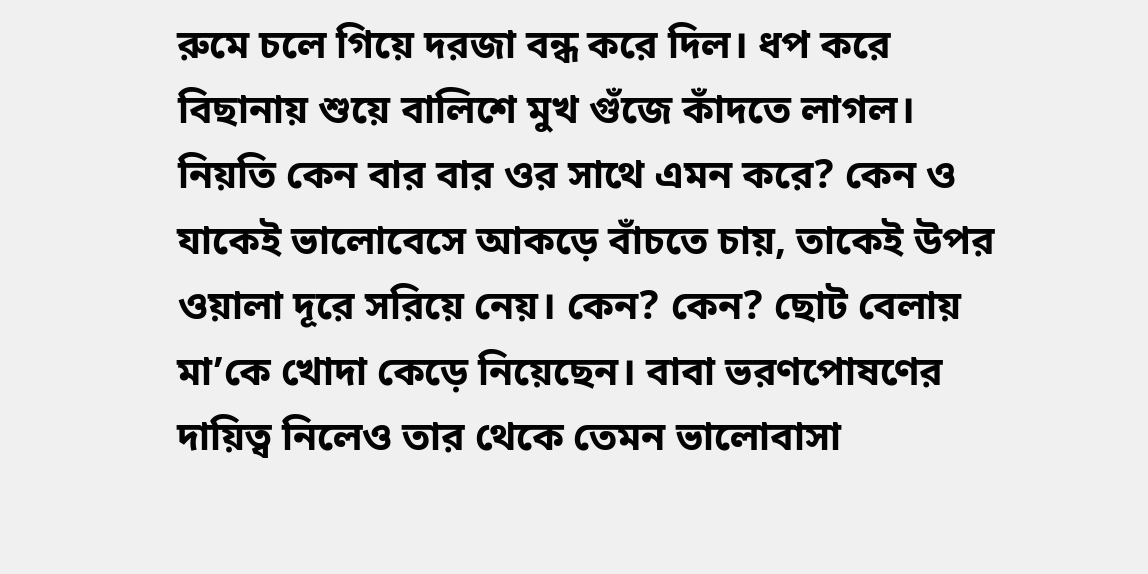রুমে চলে গিয়ে দরজা বন্ধ করে দিল। ধপ করে বিছানায় শুয়ে বালিশে মুখ গুঁজে কাঁদতে লাগল। নিয়তি কেন বার বার ওর সাথে এমন করে? কেন ও যাকেই ভালোবেসে আকড়ে বাঁচতে চায়, তাকেই উপর ওয়ালা দূরে সরিয়ে নেয়। কেন? কেন? ছোট বেলায় মা’কে খোদা কেড়ে নিয়েছেন। বাবা ভরণপোষণের দায়িত্ব নিলেও তার থেকে তেমন ভালোবাসা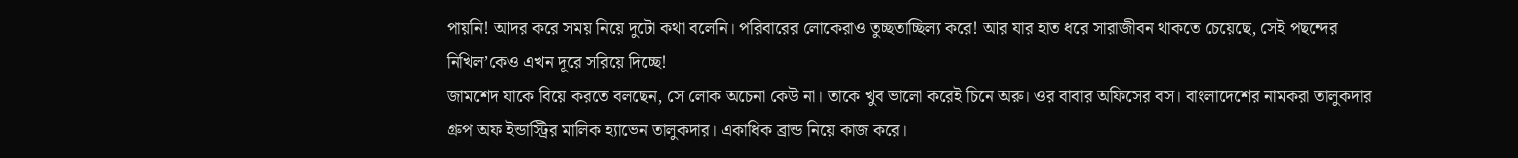পায়নি! আদর করে সময় নিয়ে দুটো কথা বলেনি। পরিবারের লোকেরাও তুচ্ছতাচ্ছিল্য করে! আর যার হাত ধরে সারাজীবন থাকতে চেয়েছে, সেই পছন্দের নিখিল’কেও এখন দূরে সরিয়ে দিচ্ছে!
জামশেদ যাকে বিয়ে করতে বলছেন, সে লোক অচেনা কেউ না। তাকে খুব ভালো করেই চিনে অরু। ওর বাবার অফিসের বস। বাংলাদেশের নামকরা তালুকদার গ্রুপ অফ ইন্ডাস্ট্রির মালিক হ্যাভেন তালুকদার। একাধিক ব্রান্ড নিয়ে কাজ করে।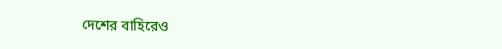দেশের বাহিরেও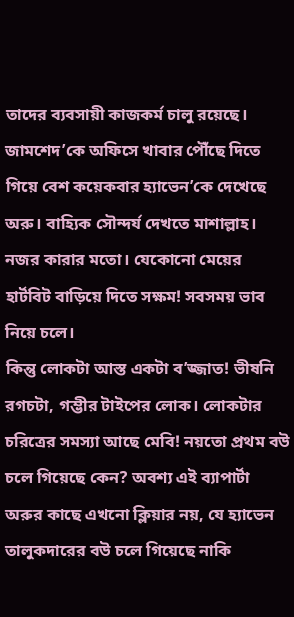তাদের ব্যবসায়ী কাজকর্ম চালু রয়েছে। জামশেদ’কে অফিসে খাবার পৌঁছে দিতে গিয়ে বেশ কয়েকবার হ্যাভেন’কে দেখেছে অরু। বাহ্যিক সৌন্দর্য দেখতে মাশাল্লাহ। নজর কারার মতো। যেকোনো মেয়ের হার্টবিট বাড়িয়ে দিতে সক্ষম! সবসময় ভাব নিয়ে চলে।
কিন্তু লোকটা আস্ত একটা ব’জ্জাত! ভীষনি রগচটা, গম্ভীর টাইপের লোক। লোকটার চরিত্রের সমস্যা আছে মেবি! নয়তো প্রথম বউ চলে গিয়েছে কেন? অবশ্য এই ব্যাপার্টা অরুর কাছে এখনো ক্লিয়ার নয়, যে হ্যাভেন তালুকদারের বউ চলে গিয়েছে নাকি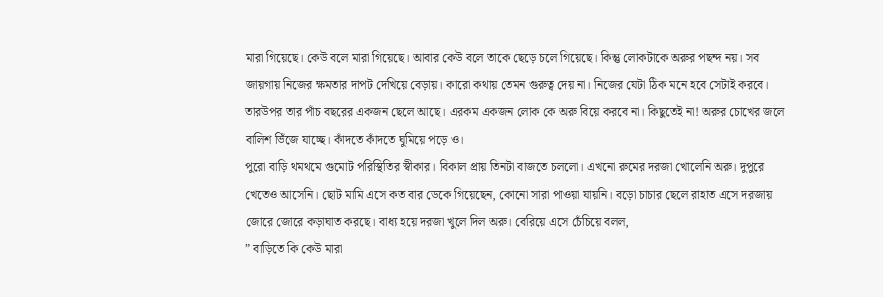মারা গিয়েছে। কেউ বলে মারা গিয়েছে। আবার কেউ বলে তাকে ছেড়ে চলে গিয়েছে। কিন্তু লোকটাকে অরুর পছন্দ নয়। সব জায়গায় নিজের ক্ষমতার দাপট দেখিয়ে বেড়ায়। কারো কথায় তেমন গুরুত্ব দেয় না। নিজের যেটা ঠিক মনে হবে সেটাই করবে। তারউপর তার পাঁচ বছরের একজন ছেলে আছে। এরকম একজন লোক কে অরু বিয়ে করবে না। কিছুতেই না! অরুর চোখের জলে বালিশ ভিঁজে যাচ্ছে। কাঁদতে কাঁদতে ঘুমিয়ে পড়ে ও।
পুরো বাড়ি থমথমে গুমোট পরিস্থিতির স্বীকার। বিকাল প্রায় তিনটা বাজতে চললো। এখনো রুমের দরজা খোলেনি অরু। দুপুরে খেতেও আসেনি। ছোট মামি এসে কত বার ডেকে গিয়েছেন, কোনো সারা পাওয়া যায়নি। বড়ো চাচার ছেলে রাহাত এসে দরজায় জোরে জোরে কড়াঘাত করছে। বাধ্য হয়ে দরজা খুলে দিল অরু। বেরিয়ে এসে চেঁচিয়ে বলল,
” বাড়িতে কি কেউ মারা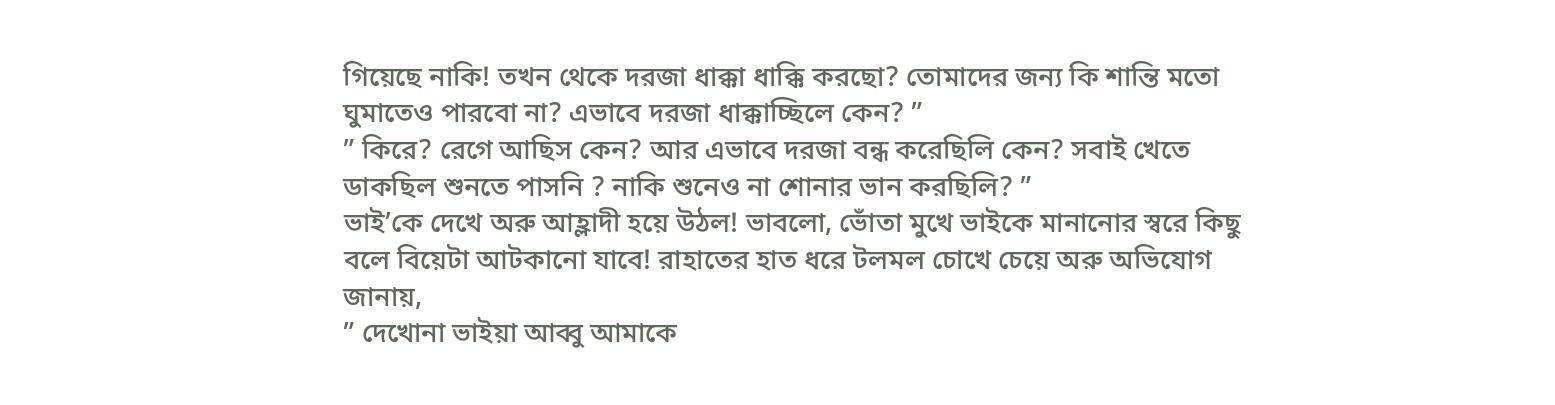গিয়েছে নাকি! তখন থেকে দরজা ধাক্কা ধাক্কি করছো? তোমাদের জন্য কি শান্তি মতো ঘুমাতেও পারবো না? এভাবে দরজা ধাক্কাচ্ছিলে কেন? ”
” কিরে? রেগে আছিস কেন? আর এভাবে দরজা বন্ধ করেছিলি কেন? সবাই খেতে ডাকছিল শুনতে পাসনি ? নাকি শুনেও না শোনার ভান করছিলি? ”
ভাই’কে দেখে অরু আহ্লাদী হয়ে উঠল! ভাবলো, ভোঁতা মুখে ভাইকে মানানোর স্বরে কিছু বলে বিয়েটা আটকানো যাবে! রাহাতের হাত ধরে টলমল চোখে চেয়ে অরু অভিযোগ জানায়,
” দেখোনা ভাইয়া আব্বু আমাকে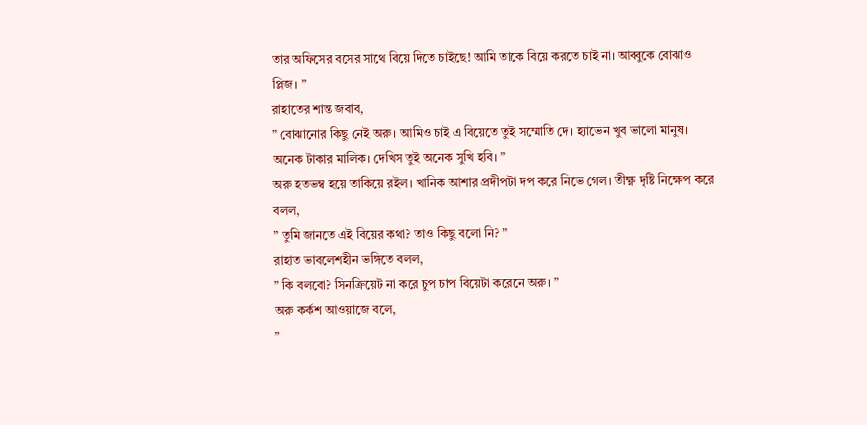তার অফিসের বসের সাথে বিয়ে দিতে চাইছে! আমি তাকে বিয়ে করতে চাই না। আব্বুকে বোঝাও প্লিজ। ”
রাহাতের শান্ত জবাব,
” বোঝানোর কিছু নেই অরু। আমিও চাই এ বিয়েতে তুই সম্মোতি দে। হ্যাভেন খুব ভালো মানুষ। অনেক টাকার মালিক। দেখিস তুই অনেক সুখি হবি। ”
অরু হতভম্ব হয়ে তাকিয়ে রইল। খানিক আশার প্রদীপটা দপ করে নিভে গেল। তীক্ষ্ণ দৃষ্টি নিক্ষেপ করে বলল,
” তুমি জানতে এই বিয়ের কথা? তাও কিছু বলো নি? ”
রাহাত ভাবলেশহীন ভঙ্গিতে বলল,
” কি বলবো? সিনক্রিয়েট না করে চুপ চাপ বিয়েটা করেনে অরু। ”
অরু কর্কশ আওয়াজে বলে,
”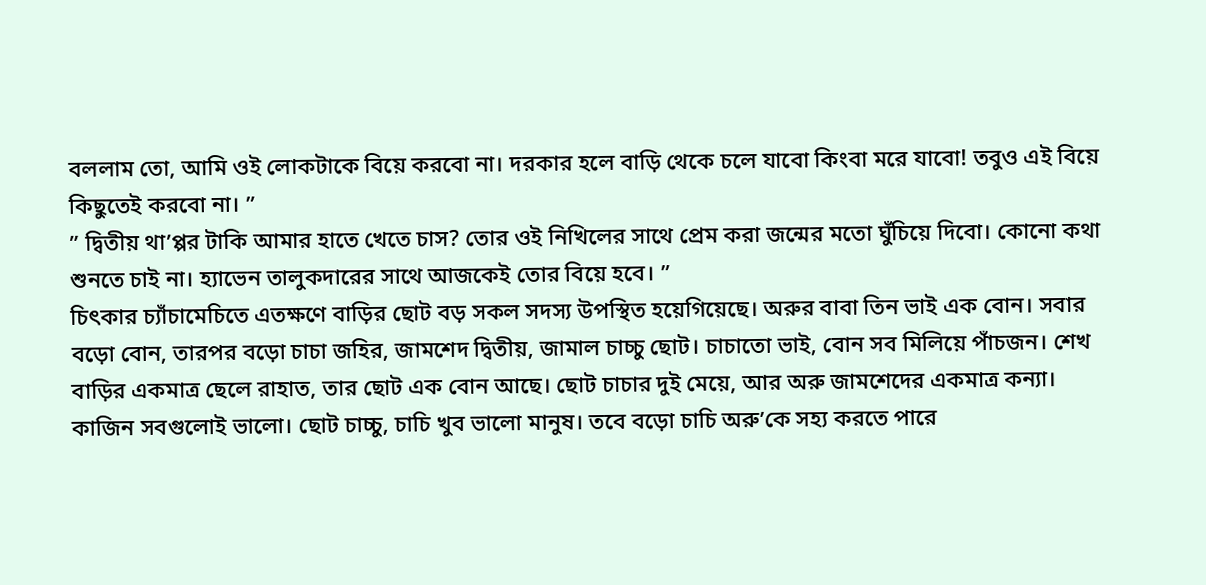বললাম তো, আমি ওই লোকটাকে বিয়ে করবো না। দরকার হলে বাড়ি থেকে চলে যাবো কিংবা মরে যাবো! তবুও এই বিয়ে কিছুতেই করবো না। ”
” দ্বিতীয় থা’প্পর টাকি আমার হাতে খেতে চাস? তোর ওই নিখিলের সাথে প্রেম করা জন্মের মতো ঘুঁচিয়ে দিবো। কোনো কথা শুনতে চাই না। হ্যাভেন তালুকদারের সাথে আজকেই তোর বিয়ে হবে। ”
চিৎকার চ্যাঁচামেচিতে এতক্ষণে বাড়ির ছোট বড় সকল সদস্য উপস্থিত হয়েগিয়েছে। অরুর বাবা তিন ভাই এক বোন। সবার বড়ো বোন, তারপর বড়ো চাচা জহির, জামশেদ দ্বিতীয়, জামাল চাচ্চু ছোট। চাচাতো ভাই, বোন সব মিলিয়ে পাঁচজন। শেখ বাড়ির একমাত্র ছেলে রাহাত, তার ছোট এক বোন আছে। ছোট চাচার দুই মেয়ে, আর অরু জামশেদের একমাত্র কন্যা। কাজিন সবগুলোই ভালো। ছোট চাচ্চু, চাচি খুব ভালো মানুষ। তবে বড়ো চাচি অরু’কে সহ্য করতে পারে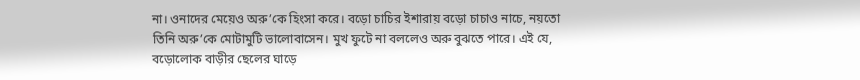না। ওনাদের মেয়েও অরু’কে হিংসা করে। বড়ো চাচির ইশারায় বড়ো চাচাও নাচে, নয়তো তিনি অরু’কে মোটামুটি ভালোবাসেন। মুখ ফুটে না বললেও অরু বুঝতে পারে। এই যে, বড়োলোক বাড়ীর ছেলের ঘাড়ে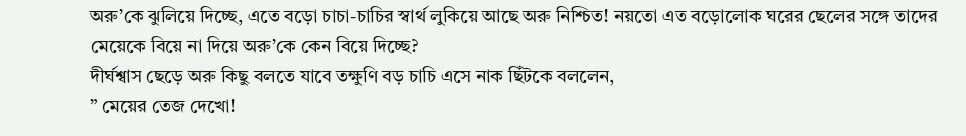অরু’কে ঝুলিয়ে দিচ্ছে, এতে বড়ো চাচা-চাচির স্বার্থ লুকিয়ে আছে অরু নিশ্চিত! নয়তো এত বড়োলোক ঘরের ছেলের সঙ্গে তাদের মেয়েকে বিয়ে না দিয়ে অরু’কে কেন বিয়ে দিচ্ছে?
দীর্ঘশ্বাস ছেড়ে অরু কিছু বলতে যাবে তক্ষুণি বড় চাচি এসে নাক ছিঁটকে বললেন,
” মেয়ের তেজ দেখো!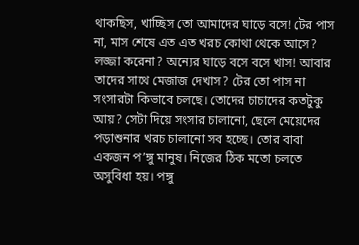থাকছিস, খাচ্ছিস তো আমাদের ঘাড়ে বসে! টের পাস না, মাস শেষে এত এত খরচ কোথা থেকে আসে? লজ্জা করেনা? অন্যের ঘাড়ে বসে বসে খাস! আবার তাদের সাথে মেজাজ দেখাস? টের তো পাস না সংসারটা কিভাবে চলছে। তোদের চাচাদের কতটুকু আয়? সেটা দিয়ে সংসার চালানো, ছেলে মেয়েদের পড়াশুনার খরচ চালানো সব হচ্ছে। তোর বাবা একজন প’ঙ্গু মানুষ। নিজের ঠিক মতো চলতে অসুবিধা হয়। পঙ্গু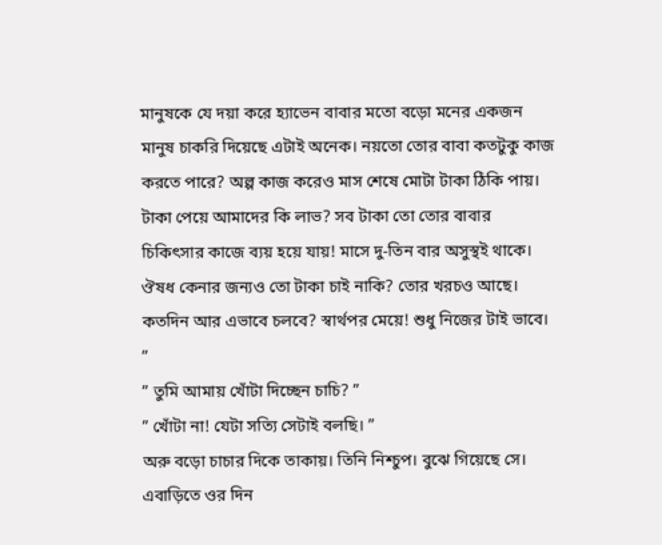মানুষকে যে দয়া করে হ্যাভেন বাবার মতো বড়ো মনের একজন মানুষ চাকরি দিয়েছে এটাই অনেক। নয়তো তোর বাবা কতটুকু কাজ করতে পারে? অল্প কাজ করেও মাস শেষে মোটা টাকা ঠিকি পায়। টাকা পেয়ে আমাদের কি লাভ? সব টাকা তো তোর বাবার চিকিৎসার কাজে ব্যয় হয়ে যায়! মাসে দু-তিন বার অসুস্থই থাকে। ঔষধ কেনার জন্যও তো টাকা চাই নাকি? তোর খরচও আছে। কতদিন আর এভাবে চলবে? স্বার্থপর মেয়ে! শুধু নিজের টাই ভাবে। ”
” তুমি আমায় খোঁটা দিচ্ছেন চাচি? ”
” খোঁটা না! যেটা সত্যি সেটাই বলছি। ”
অরু বড়ো চাচার দিকে তাকায়। তিনি নিশ্চুপ। বুঝে গিয়েছে সে। এবাড়িতে ওর দিন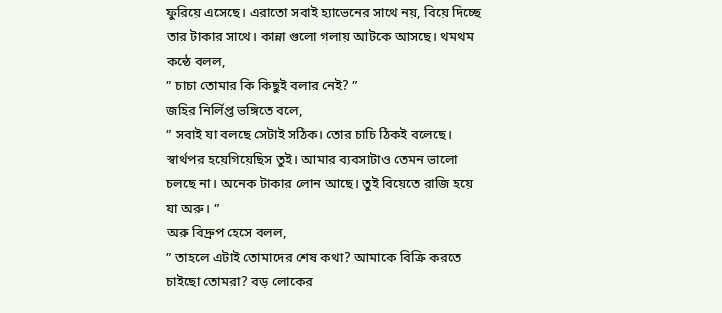ফুরিয়ে এসেছে। এরাতো সবাই হ্যাভেনের সাথে নয়, বিয়ে দিচ্ছে তার টাকার সাথে। কান্না গুলো গলায় আটকে আসছে। থমথম কন্ঠে বলল,
” চাচা তোমার কি কিছুই বলার নেই? ”
জহির নির্লিপ্ত ভঙ্গিতে বলে,
” সবাই যা বলছে সেটাই সঠিক। তোর চাচি ঠিকই বলেছে। স্বার্থপর হয়েগিয়েছিস তুই। আমার ব্যবসাটাও তেমন ভালো চলছে না। অনেক টাকার লোন আছে। তুই বিয়েতে রাজি হয়ে যা অরু। ”
অরু বিদ্রুপ হেসে বলল,
” তাহলে এটাই তোমাদের শেষ কথা? আমাকে বিক্রি করতে চাইছো তোমরা? বড় লোকের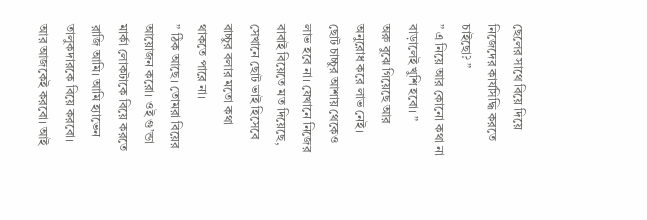ছেলের সাথে বিয়ে দিয়ে নিজেদের কার্যসিদ্ধি করতে চাইছো? ”
” এ নিয়ে আর কোনো কথা না বাড়ালেই খুশি হবো। ”
অরু বুঝে গিয়েছে আর অনুরোধ করে লাভ নেই। ছোট চাচ্চুর আশায় থেকেও লাভ হবে না। যেখানে নিজের বাবাই বিয়েতে মত দিয়েছে, সেখানে ছোট ভাই হিসেবে বাচ্চুর বলার মতো কথা থাকতে পারে না।
” ঠিক আছে। তোমরা বিয়ের আয়োজন করো। ওই গু’ন্ডা মার্কা লোকটাকে বিয়ে করতে রাজি আমি। আমি হ্যাভেন তালুকদারকে বিয়ে করবো। আর আজকেই করবো। আই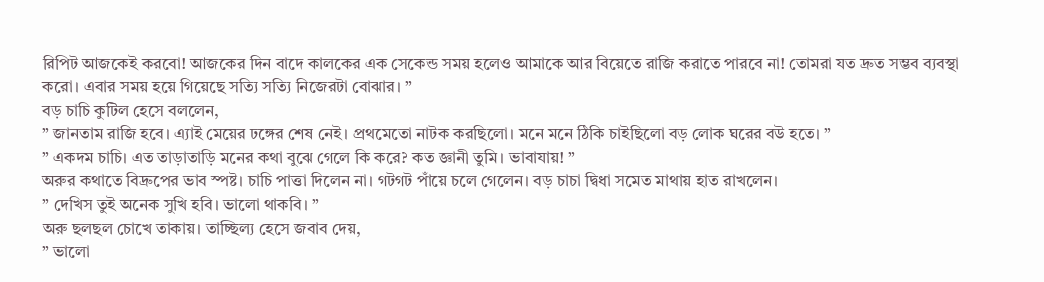রিপিট আজকেই করবো! আজকের দিন বাদে কালকের এক সেকেন্ড সময় হলেও আমাকে আর বিয়েতে রাজি করাতে পারবে না! তোমরা যত দ্রুত সম্ভব ব্যবস্থা করো। এবার সময় হয়ে গিয়েছে সত্যি সত্যি নিজেরটা বোঝার। ”
বড় চাচি কুটিল হেসে বললেন,
” জানতাম রাজি হবে। এ্যাই মেয়ের ঢঙ্গের শেষ নেই। প্রথমেতো নাটক করছিলো। মনে মনে ঠিকি চাইছিলো বড় লোক ঘরের বউ হতে। ”
” একদম চাচি। এত তাড়াতাড়ি মনের কথা বুঝে গেলে কি করে? কত জ্ঞানী তুমি। ভাবাযায়! ”
অরুর কথাতে বিদ্রুপের ভাব স্পষ্ট। চাচি পাত্তা দিলেন না। গটগট পাঁয়ে চলে গেলেন। বড় চাচা দ্বিধা সমেত মাথায় হাত রাখলেন।
” দেখিস তুই অনেক সুখি হবি। ভালো থাকবি। ”
অরু ছলছল চোখে তাকায়। তাচ্ছিল্য হেসে জবাব দেয়,
” ভালো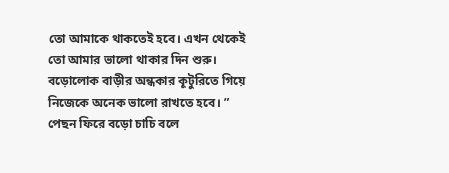তো আমাকে থাকতেই হবে। এখন থেকেই তো আমার ভালো থাকার দিন শুরু। বড়োলোক বাড়ীর অন্ধকার কূটুরিতে গিয়ে নিজেকে অনেক ভালো রাখতে হবে। ”
পেছন ফিরে বড়ো চাচি বলে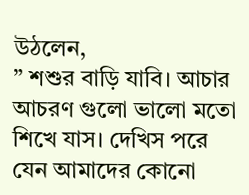উঠলেন,
” শশুর বাড়ি যাবি। আচার আচরণ গুলো ভালো মতো শিখে যাস। দেখিস পরে যেন আমাদের কোনো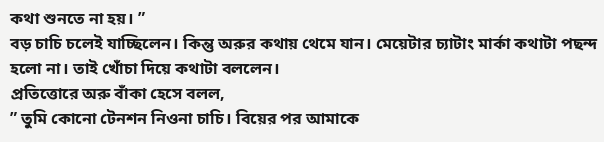কথা শুনতে না হয়। ”
বড় চাচি চলেই যাচ্ছিলেন। কিন্তু অরুর কথায় থেমে যান। মেয়েটার চ্যাটাং মার্কা কথাটা পছন্দ হলো না। তাই খোঁচা দিয়ে কথাটা বললেন।
প্রতিত্তোরে অরু বাঁকা হেসে বলল,
” তুমি কোনো টেনশন নিওনা চাচি। বিয়ের পর আমাকে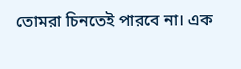তোমরা চিনতেই পারবে না। এক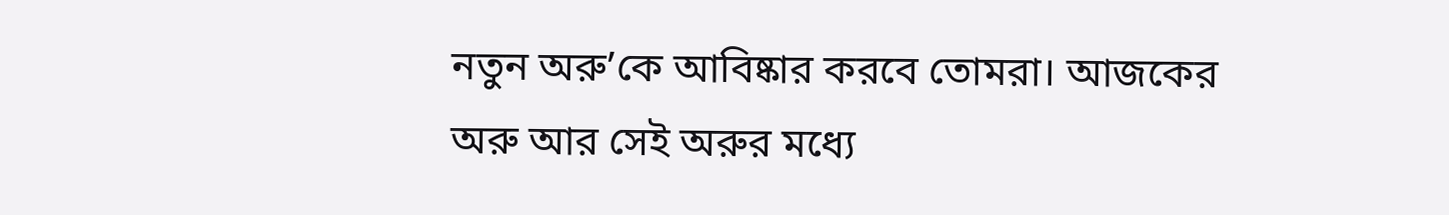নতুন অরু’কে আবিষ্কার করবে তোমরা। আজকের অরু আর সেই অরুর মধ্যে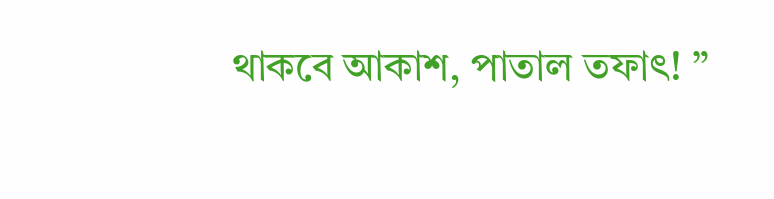থাকবে আকাশ, পাতাল তফাৎ! ”